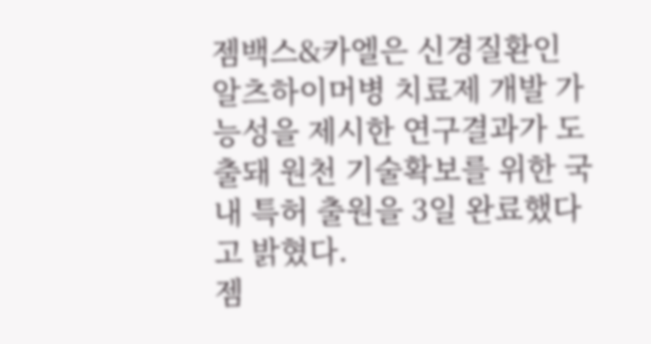젬백스&카엘은 신경질환인 알츠하이머병 치료제 개발 가능성을 제시한 연구결과가 도출돼 원천 기술확보를 위한 국내 특허 출원을 3일 완료했다고 밝혔다.
젬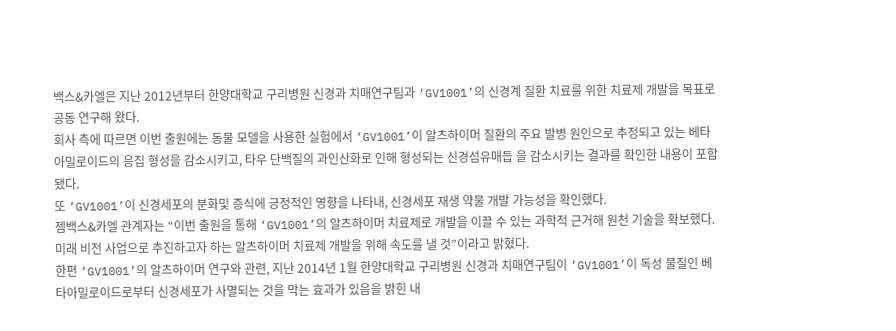백스&카엘은 지난 2012년부터 한양대학교 구리병원 신경과 치매연구팀과 ‘GV1001’의 신경계 질환 치료를 위한 치료제 개발을 목표로 공동 연구해 왔다.
회사 측에 따르면 이번 출원에는 동물 모델을 사용한 실험에서 ‘GV1001’이 알츠하이머 질환의 주요 발병 원인으로 추정되고 있는 베타아밀로이드의 응집 형성을 감소시키고, 타우 단백질의 과인산화로 인해 형성되는 신경섬유매듭 을 감소시키는 결과를 확인한 내용이 포함됐다.
또 ‘GV1001’이 신경세포의 분화및 증식에 긍정적인 영향을 나타내, 신경세포 재생 약물 개발 가능성을 확인했다.
젬백스&카엘 관계자는 “이번 출원을 통해 ‘GV1001’의 알츠하이머 치료제로 개발을 이끌 수 있는 과학적 근거해 원천 기술을 확보했다. 미래 비전 사업으로 추진하고자 하는 알츠하이머 치료제 개발을 위해 속도를 낼 것”이라고 밝혔다.
한편 ‘GV1001’의 알츠하이머 연구와 관련, 지난 2014년 1월 한양대학교 구리병원 신경과 치매연구팀이 ‘GV1001’이 독성 물질인 베타아밀로이드로부터 신경세포가 사멸되는 것을 막는 효과가 있음을 밝힌 내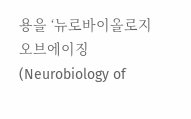용을 ‘뉴로바이올로지오브에이징(Neurobiology of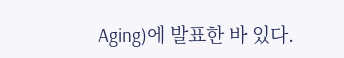Aging)에 발표한 바 있다.